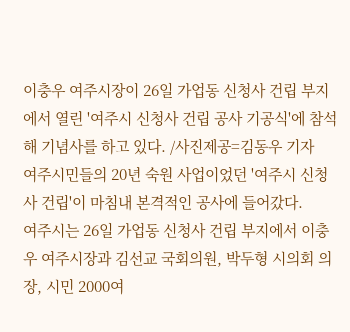이충우 여주시장이 26일 가업동 신청사 건립 부지에서 열린 '여주시 신청사 건립 공사 기공식'에 참석해 기념사를 하고 있다. /사진제공=김동우 기자
여주시민들의 20년 숙원 사업이었던 '여주시 신청사 건립'이 마침내 본격적인 공사에 들어갔다.
여주시는 26일 가업동 신청사 건립 부지에서 이충우 여주시장과 김선교 국회의원, 박두형 시의회 의장, 시민 2000여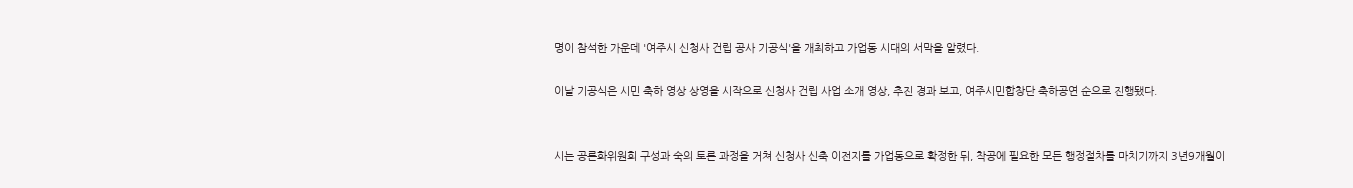명이 참석한 가운데 '여주시 신청사 건립 공사 기공식'을 개최하고 가업동 시대의 서막을 알렸다.

이날 기공식은 시민 축하 영상 상영을 시작으로 신청사 건립 사업 소개 영상, 추진 경과 보고, 여주시민합창단 축하공연 순으로 진행됐다.


시는 공론화위원회 구성과 숙의 토론 과정을 거쳐 신청사 신축 이전지를 가업동으로 확정한 뒤, 착공에 필요한 모든 행정절차를 마치기까지 3년9개월이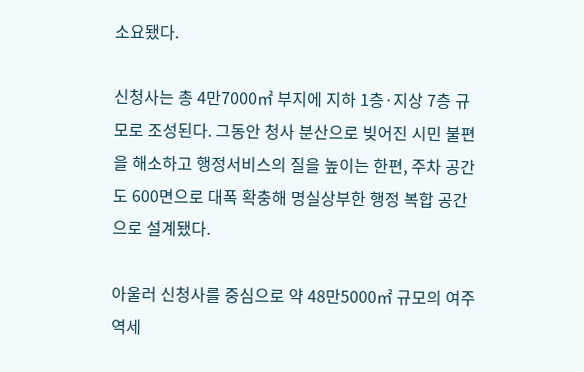소요됐다.

신청사는 총 4만7000㎡ 부지에 지하 1층·지상 7층 규모로 조성된다. 그동안 청사 분산으로 빚어진 시민 불편을 해소하고 행정서비스의 질을 높이는 한편, 주차 공간도 600면으로 대폭 확충해 명실상부한 행정 복합 공간으로 설계됐다.

아울러 신청사를 중심으로 약 48만5000㎡ 규모의 여주역세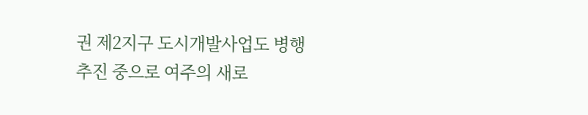권 제2지구 도시개발사업도 병행 추진 중으로 여주의 새로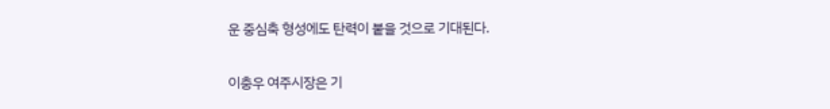운 중심축 형성에도 탄력이 붙을 것으로 기대된다.


이충우 여주시장은 기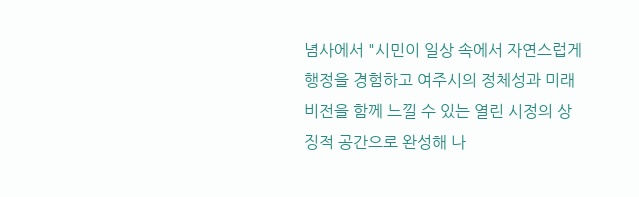념사에서 "시민이 일상 속에서 자연스럽게 행정을 경험하고 여주시의 정체성과 미래 비전을 함께 느낄 수 있는 열린 시정의 상징적 공간으로 완성해 나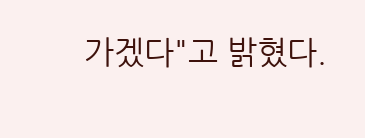가겠다"고 밝혔다.